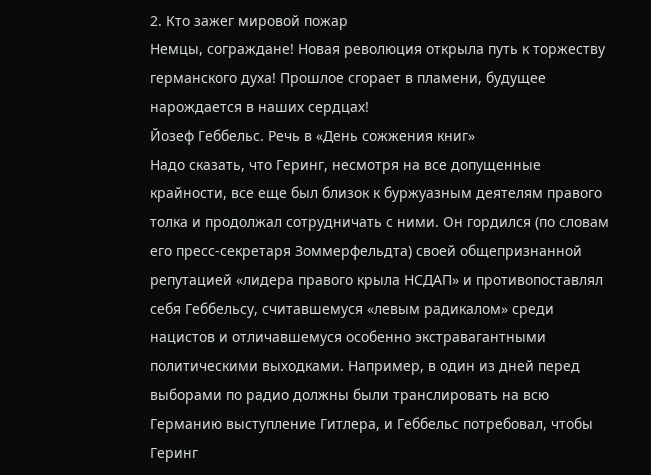2. Кто зажег мировой пожар
Немцы, сограждане! Новая революция открыла путь к торжеству германского духа! Прошлое сгорает в пламени, будущее нарождается в наших сердцах!
Йозеф Геббельс. Речь в «День сожжения книг»
Надо сказать, что Геринг, несмотря на все допущенные крайности, все еще был близок к буржуазным деятелям правого толка и продолжал сотрудничать с ними. Он гордился (по словам его пресс-секретаря Зоммерфельдта) своей общепризнанной репутацией «лидера правого крыла НСДАП» и противопоставлял себя Геббельсу, считавшемуся «левым радикалом» среди нацистов и отличавшемуся особенно экстравагантными политическими выходками. Например, в один из дней перед выборами по радио должны были транслировать на всю Германию выступление Гитлера, и Геббельс потребовал, чтобы Геринг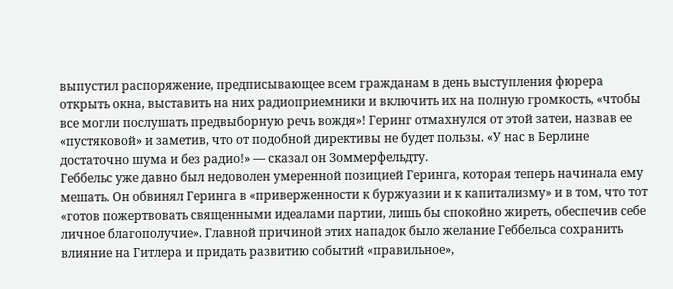выпустил распоряжение, предписывающее всем гражданам в день выступления фюрера открыть окна, выставить на них радиоприемники и включить их на полную громкость, «чтобы все могли послушать предвыборную речь вождя»! Геринг отмахнулся от этой затеи, назвав ее «пустяковой» и заметив, что от подобной директивы не будет пользы. «У нас в Берлине достаточно шума и без радио!» — сказал он Зоммерфельдту.
Геббельс уже давно был недоволен умеренной позицией Геринга, которая теперь начинала ему мешать. Он обвинял Геринга в «приверженности к буржуазии и к капитализму» и в том, что тот «готов пожертвовать священными идеалами партии, лишь бы спокойно жиреть, обеспечив себе личное благополучие». Главной причиной этих нападок было желание Геббельса сохранить влияние на Гитлера и придать развитию событий «правильное»,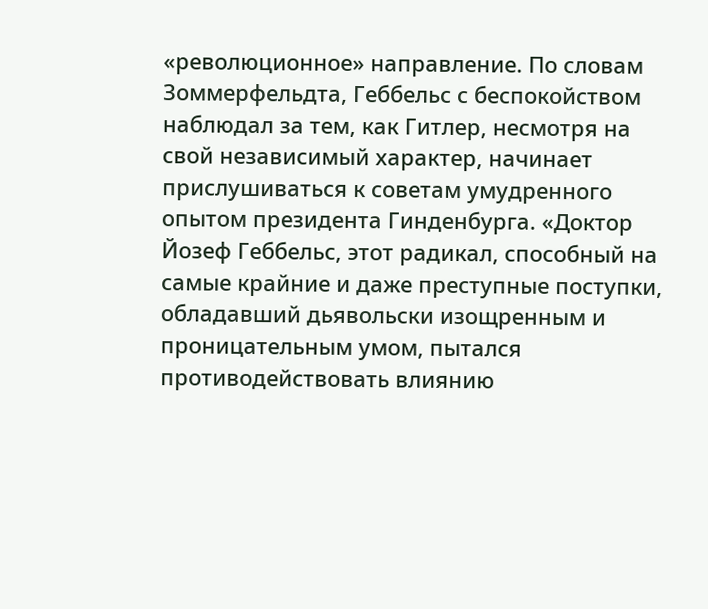«революционное» направление. По словам Зоммерфельдта, Геббельс с беспокойством наблюдал за тем, как Гитлер, несмотря на свой независимый характер, начинает прислушиваться к советам умудренного опытом президента Гинденбурга. «Доктор Йозеф Геббельс, этот радикал, способный на самые крайние и даже преступные поступки, обладавший дьявольски изощренным и проницательным умом, пытался противодействовать влиянию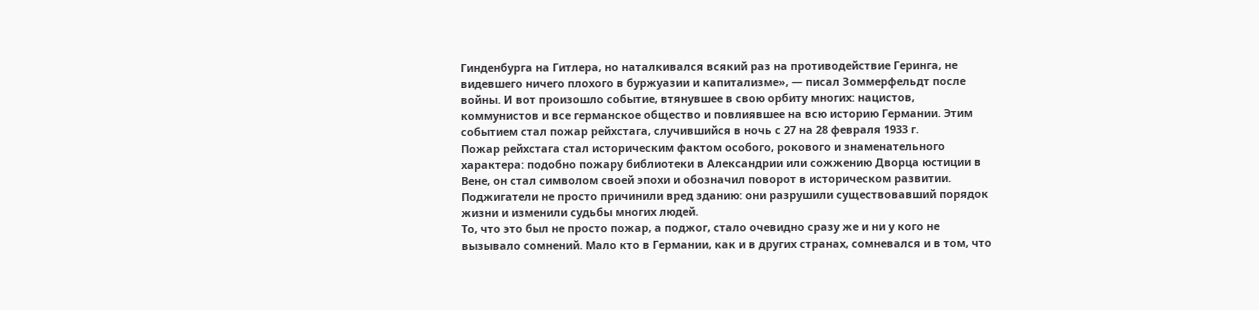Гинденбурга на Гитлера, но наталкивался всякий раз на противодействие Геринга, не видевшего ничего плохого в буржуазии и капитализме», — писал Зоммерфельдт после войны. И вот произошло событие, втянувшее в свою орбиту многих: нацистов, коммунистов и все германское общество и повлиявшее на всю историю Германии. Этим событием стал пожар рейхстага, случившийся в ночь с 27 на 28 февраля 1933 г.
Пожар рейхстага стал историческим фактом особого, рокового и знаменательного характера: подобно пожару библиотеки в Александрии или сожжению Дворца юстиции в Вене, он стал символом своей эпохи и обозначил поворот в историческом развитии. Поджигатели не просто причинили вред зданию: они разрушили существовавший порядок жизни и изменили судьбы многих людей.
То, что это был не просто пожар, а поджог, стало очевидно сразу же и ни у кого не вызывало сомнений. Мало кто в Германии, как и в других странах, сомневался и в том, что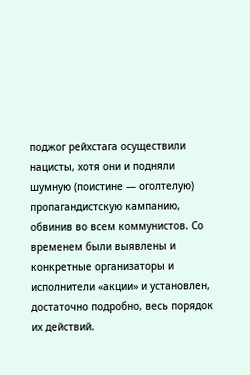поджог рейхстага осуществили нацисты, хотя они и подняли шумную (поистине — оголтелую) пропагандистскую кампанию, обвинив во всем коммунистов. Со временем были выявлены и конкретные организаторы и исполнители «акции» и установлен, достаточно подробно, весь порядок их действий.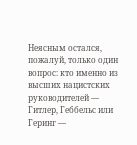Неясным остался, пожалуй, только один вопрос: кто именно из высших нацистских руководителей — Гитлер, Геббельс или Геринг —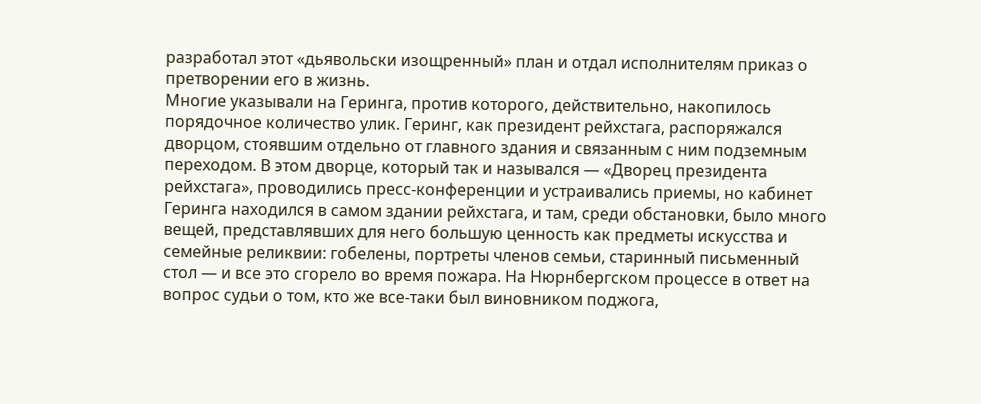разработал этот «дьявольски изощренный» план и отдал исполнителям приказ о претворении его в жизнь.
Многие указывали на Геринга, против которого, действительно, накопилось порядочное количество улик. Геринг, как президент рейхстага, распоряжался дворцом, стоявшим отдельно от главного здания и связанным с ним подземным переходом. В этом дворце, который так и назывался — «Дворец президента рейхстага», проводились пресс-конференции и устраивались приемы, но кабинет Геринга находился в самом здании рейхстага, и там, среди обстановки, было много вещей, представлявших для него большую ценность как предметы искусства и семейные реликвии: гобелены, портреты членов семьи, старинный письменный стол — и все это сгорело во время пожара. На Нюрнбергском процессе в ответ на вопрос судьи о том, кто же все-таки был виновником поджога,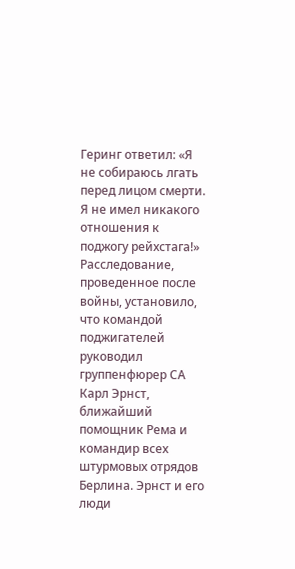Геринг ответил: «Я не собираюсь лгать перед лицом смерти. Я не имел никакого отношения к поджогу рейхстага!»
Расследование, проведенное после войны, установило, что командой поджигателей руководил группенфюрер СА Карл Эрнст, ближайший помощник Рема и командир всех штурмовых отрядов Берлина. Эрнст и его люди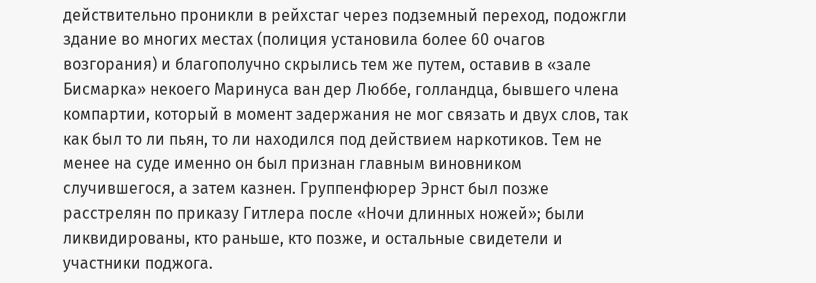действительно проникли в рейхстаг через подземный переход, подожгли здание во многих местах (полиция установила более 60 очагов возгорания) и благополучно скрылись тем же путем, оставив в «зале Бисмарка» некоего Маринуса ван дер Люббе, голландца, бывшего члена компартии, который в момент задержания не мог связать и двух слов, так как был то ли пьян, то ли находился под действием наркотиков. Тем не менее на суде именно он был признан главным виновником случившегося, а затем казнен. Группенфюрер Эрнст был позже расстрелян по приказу Гитлера после «Ночи длинных ножей»; были ликвидированы, кто раньше, кто позже, и остальные свидетели и участники поджога.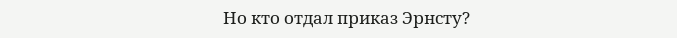Но кто отдал приказ Эрнсту?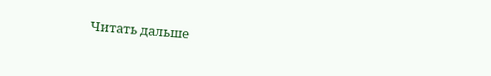Читать дальше